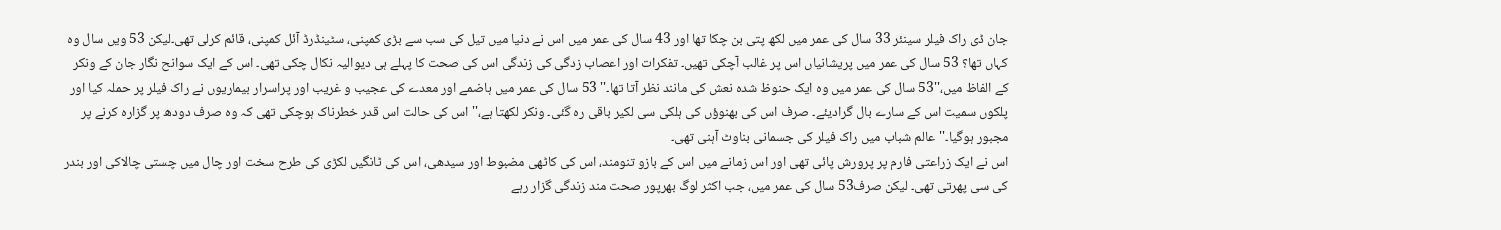جان ڈی راک فیلر سینئر 33 سال کی عمر میں لکھ پتی بن چکا تھا اور 43 سال کی عمر میں اس نے دنیا میں تیل کی سب سے بڑی کمپنی، سٹینڈرڈ آئل کمپنی، قائم کرلی تھی۔لیکن 53 ویں سال وہ کہاں تھا؟ 53 سال کی عمر میں پریشانیاں اس پر غالب آچکی تھیں۔ تفکرات اور اعصاب زدگی کی زندگی اس کی صحت کا پہلے ہی دیوالیہ نکال چکی تھی۔ اس کے ایک سوانح نگار جان کے ونکر کے الفاظ میں،''53 سال کی عمر میں وہ ایک حنوظ شدہ نعش کی مانند نظر آتا تھا۔'' 53 سال کی عمر میں ہاضمے اور معدے کی عجیب و غریب اور پراسرار بیماریوں نے راک فیلر پر حملہ کیا اور پلکوں سمیت اس کے سارے بال گرادیئے۔ صرف اس کی بھنوؤں کی ہلکی سی لکیر باقی رہ گئی۔ ونکر لکھتا ہے،''اس کی حالت اس قدر خطرناک ہوچکی تھی کہ وہ صرف دودھ پر گزارہ کرنے پر مجبور ہوگیا۔''عالم شباب میں راک فیلر کی جسمانی بناوٹ آہنی تھی۔
اس نے ایک زراعتی فارم پر پرورش پائی تھی اور اس زمانے میں اس کے بازو تنومند، اس کی کاٹھی مضبوط اور سیدھی، اس کی ٹانگیں لکڑی کی طرح سخت اور چال میں چستی چالاکی اور بندر کی سی پھرتی تھی۔ لیکن صرف53 سال کی عمر میں، جب اکثر لوگ بھرپور صحت مند زندگی گزار رہے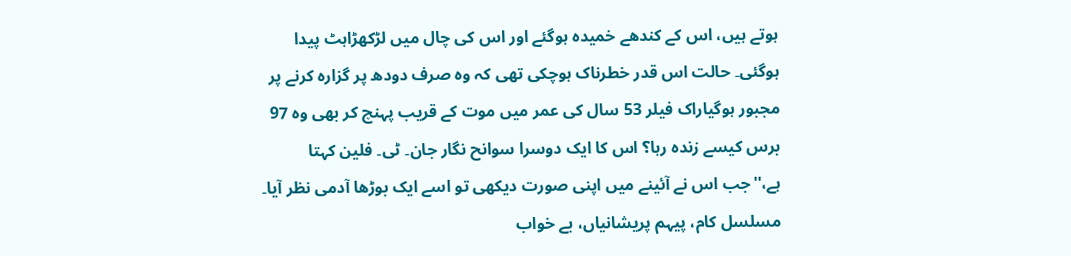ہوتے ہیں، اس کے کندھے خمیدہ ہوگئے اور اس کی چال میں لڑکھڑاہٹ پیدا ہوگئی۔ حالت اس قدر خطرناک ہوچکی تھی کہ وہ صرف دودھ پر گزارہ کرنے پر مجبور ہوگیاراک فیلر 53 سال کی عمر میں موت کے قریب پہنچ کر بھی وہ 97 برس کیسے زندہ رہا؟ اس کا ایک دوسرا سوانح نگار جان۔ ٹی۔ فلین کہتا ہے،''جب اس نے آئینے میں اپنی صورت دیکھی تو اسے ایک بوڑھا آدمی نظر آیا۔ مسلسل کام، پیہم پریشانیاں، بے خواب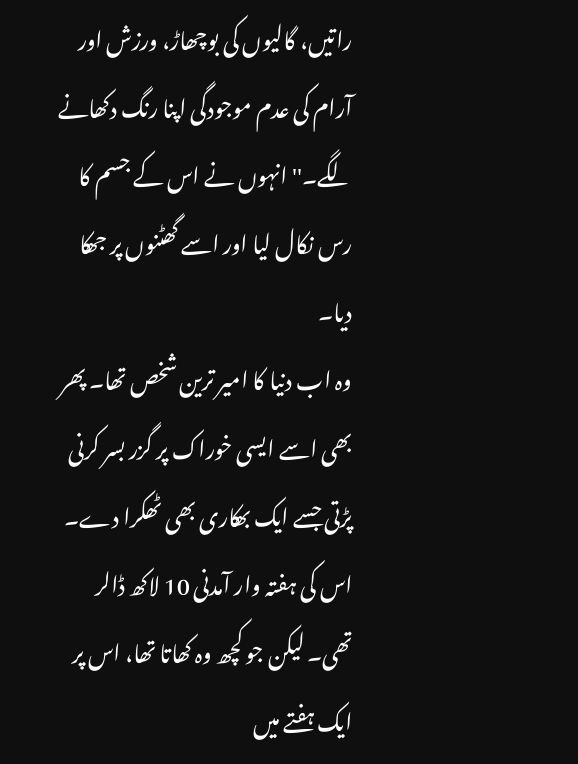راتیں، گالیوں کی بوچھاڑ، ورزش اور آرام کی عدم موجودگی اپنا رنگ دکھانے لگے۔'' انہوں نے اس کے جسم کا رس نکال لیا اور اسے گھٹنوں پر جھکا دیا۔
وہ اب دنیا کا امیر ترین شخص تھا۔ پھر بھی اسے ایسی خوراک پر گزر بسر کرنی پڑتی جسے ایک بھکاری بھی ٹھکرا دے۔ اس کی ہفتہ وار آمدنی 10 لاکھ ڈالر تھی۔ لیکن جو کچھ وہ کھاتا تھا، اس پر ایک ہفتے میں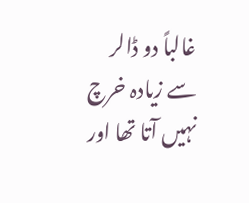غالباً دو ڈالر سے زیادہ خرچ نہیں آتا تھا اور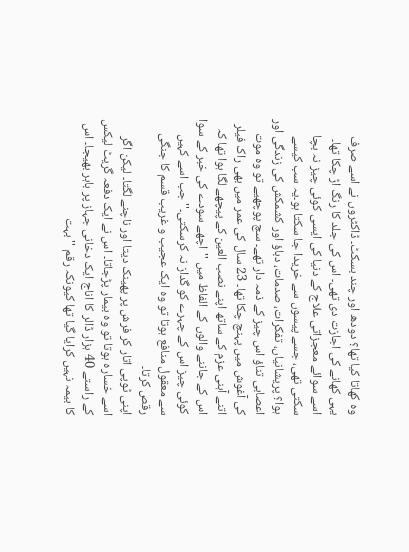وہ کھاتا کیا تھا؟ دودھ اور چند بسکٹ۔ ڈاکٹروں نے اسے صرف یہی کھانے کی اجازت دی تھی۔ اس کی جلد کا رنگ اڑ چکا تھا۔ اسے سوائے معجزاتی علاج کے دنیا کی ایسی کوئی چیز نہ بچا سکتی تھی، جسے پیسوں سے خریدا جا سکتا ہو۔یہ سب کیسے ہوا؟ پریشانیاں، تفکرات، صدمات، دباؤ اور کشمکش کی زندگی اور اعصابی تناؤ اس چیز کے ذمہ دار تھے۔ سچ پوچھیے تو وہ موت کی آغوش میں پہنچ چکا تھا۔ 23 سال کی عمر میں بھی راک فیلر اتنے آہنی عزم کے ساتھ اپنے نصب العین کے پیچھے لگا ہوا تھا کہ اس کے جاننے والوں کے الفاظ میں ''اچھے سودے کی خبر کے سوا کوئی چیز اس کے چہرے کو گداز نہ کرسکتی۔'' جب اسے کہیں سے معقول منافع ہوتا تو وہ ایک عجیب و غریب قسم کا جنگی رقص کرتا۔
اپنی ٹوپی اتار کر فرش پر پھینک دیتا اور ناچنے لگتا۔ لیکن اگر اسے خسارہ ہوتا تو وہ بیمار پڑجاتا۔ اس نے ایک دفعہ گریٹ لیکس کے راستے 40 ہزار ڈالر کا اناج ایک دخانی جہاز پر باہر بھیجا۔ اس کا بیمہ نہیں کرایا گیا تھا کیونکہ رقم ''بہت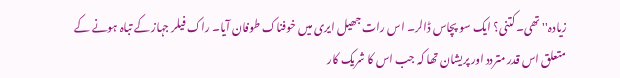زیادہ'' تھی۔ کتنی؟ ایک سو پچاس ڈالر۔ اس رات جھیل ایری میں خوفناک طوفان آیا۔ راک فیلر جہاز کے تباہ ہونے کے متعلق اس قدر متردد اور پریشان تھا کہ جب اس کا شریک کار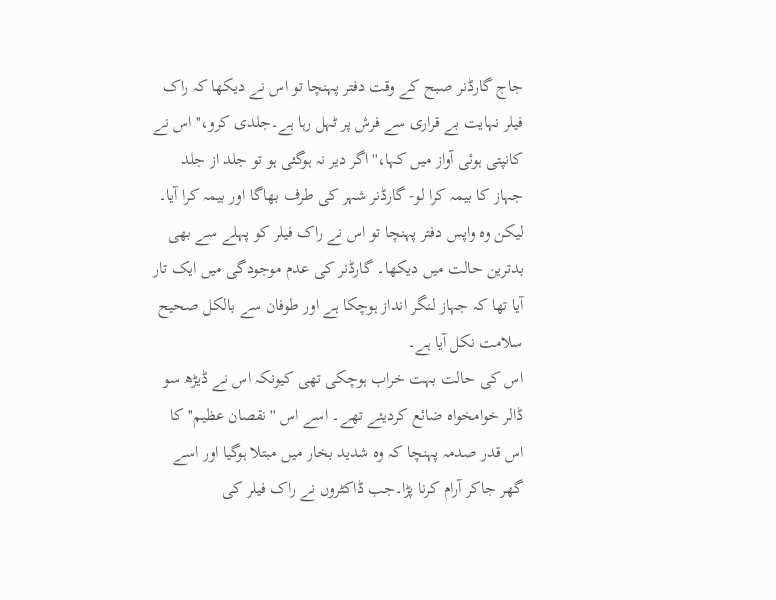جاج گارڈنر صبح کے وقت دفتر پہنچا تو اس نے دیکھا کہ راک فیلر نہایت بے قراری سے فرش پر ٹہل رہا ہے۔جلدی کرو،'' اس نے کانپتی ہوئی آواز میں کہا،''اگر دیر نہ ہوگئی ہو تو جلد از جلد جہاز کا بیمہ کرا لو- گارڈنر شہر کی طرف بھاگا اور بیمہ کرا آیا۔ لیکن وہ واپس دفتر پہنچا تو اس نے راک فیلر کو پہلے سے بھی بدترین حالت میں دیکھا۔ گارڈنر کی عدم موجودگی میں ایک تار آیا تھا کہ جہاز لنگر انداز ہوچکا ہے اور طوفان سے بالکل صحیح سلامت نکل آیا ہے۔
اس کی حالت بہت خراب ہوچکی تھی کیونکہ اس نے ڈیڑھ سو ڈالر خوامخواہ ضائع کردیئے تھے۔ اسے اس ''نقصان عظیم'' کا اس قدر صدمہ پہنچا کہ وہ شدید بخار میں مبتلا ہوگیا اور اسے گھر جاکر آرام کرنا پڑا۔جب ڈاکٹروں نے راک فیلر کی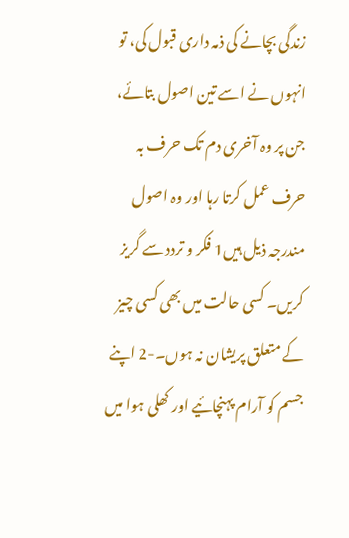زندگی بچانے کی ذمہ داری قبول کی، تو انہوں نے اسے تین اصول بتائے، جن پر وہ آخری دم تک حرف بہ حرف عمل کرتا رہا اور وہ اصول مندرجہ ذیل ہیں1 فکر و تردد سے گریز کریں۔ کسی حالت میں بھی کسی چیز کے متعلق پریشان نہ ہوں۔-2 اپنے جسم کو آرام پہنچائیے اور کھلی ہوا میں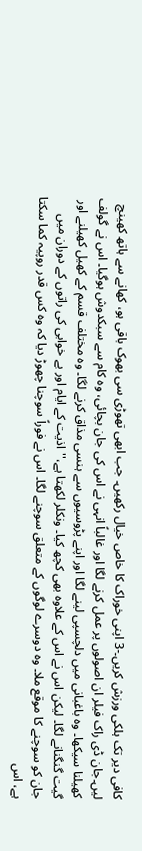کافی دیر تک ہلکی ورزش کریں۔-3 اپنی خوراک کا خاص خیال رکھیں۔ جب ابھی تھوڑی سی بھوک باقی ہو، کھانے سے ہاتھ کھینچ لیں۔جان ڈی راک فیلر ان اصولوں پر عمل کرنے لگا اور غالباً انہی نے اس کی جان بچائی، وہ کام سے سبکدوش ہوگیا۔ اس نے گولف کھیلنا سیکھا۔ وہ باغبانی میں دلچسپی لینے لگا اور اپنے پڑوسیوں سے ہنسی مذاق کرنے لگا۔ وہ مختلف قسم کے کھیل کھیلنے اور گیت گنگنانے لگا۔ لیکن اس نے اس کے علاوہ بھی کچھ کیا۔ ونکلر لکھتا ہے،''اذیت کے ایام اور بے خوابی کی راتوں کے دوران میں جان کو سوچنے کا موقع ملا۔ وہ دوسرے لوگوں کے متعلق سوچنے لگا۔ اس نے فوراً سوچنا چھوڑ دیا کہ وہ کس قدر روپیہ کما سکتا ہے، اس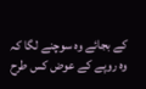کے بجائے وہ سوچنے لگا کہ وہ روپے کے عوض کس طرح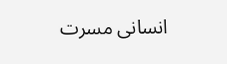انسانی مسرت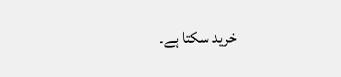خرید سکتا ہے۔